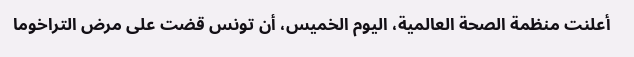أعلنت منظمة الصحة العالمية، اليوم الخميس، أن تونس قضت على مرض التراخوما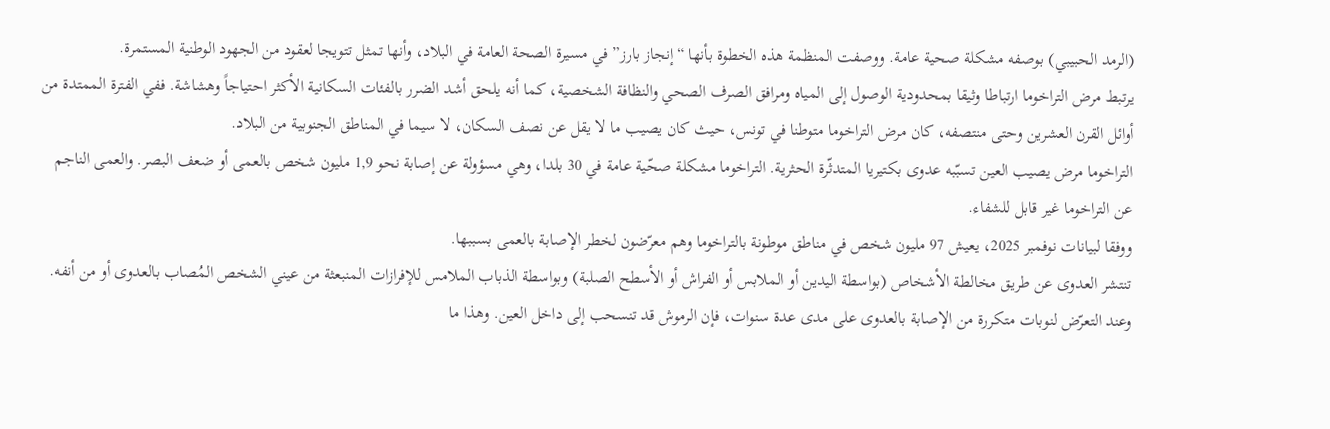(الرمد الحبيبي) بوصفه مشكلة صحية عامة. ووصفت المنظمة هذه الخطوة بأنها “إنجاز بارز” في مسيرة الصحة العامة في البلاد، وأنها تمثل تتويجا لعقود من الجهود الوطنية المستمرة.
يرتبط مرض التراخوما ارتباطا وثيقا بمحدودية الوصول إلى المياه ومرافق الصرف الصحي والنظافة الشخصية، كما أنه يلحق أشد الضرر بالفئات السكانية الأكثر احتياجاً وهشاشة. ففي الفترة الممتدة من أوائل القرن العشرين وحتى منتصفه، كان مرض التراخوما متوطنا في تونس، حيث كان يصيب ما لا يقل عن نصف السكان، لا سيما في المناطق الجنوبية من البلاد.
التراخوما مرض يصيب العين تسبّبه عدوى بكتيريا المتدثّرة الحثرية. التراخوما مشكلة صحّية عامة في 30 بلدا، وهي مسؤولة عن إصابة نحو 1,9 مليون شخص بالعمى أو ضعف البصر. والعمى الناجم عن التراخوما غير قابل للشفاء.
ووفقا لبيانات نوفمبر 2025، يعيش 97 مليون شخص في مناطق موطونة بالتراخوما وهم معرّضون لخطر الإصابة بالعمى بسببها.
تنتشر العدوى عن طريق مخالطة الأشخاص (بواسطة اليدين أو الملابس أو الفراش أو الأسطح الصلبة) وبواسطة الذباب الملامس للإفرازات المنبعثة من عيني الشخص المُصاب بالعدوى أو من أنفه. وعند التعرّض لنوبات متكررة من الإصابة بالعدوى على مدى عدة سنوات، فإن الرموش قد تنسحب إلى داخل العين. وهذا ما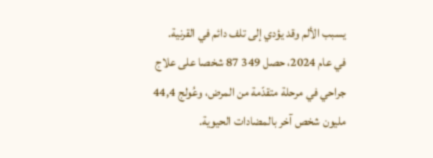يسبب الألم وقد يؤدي إلى تلف دائم في القرنية.
في عام 2024، حصل 349 87 شخصا على علاج جراحي في مرحلة متقدّمة من المرض، وعُولج 44,4 مليون شخص آخر بالمضادات الحيوية.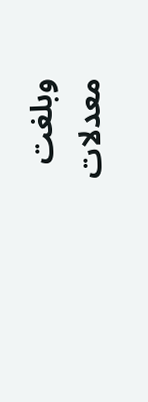وبلغت معدلات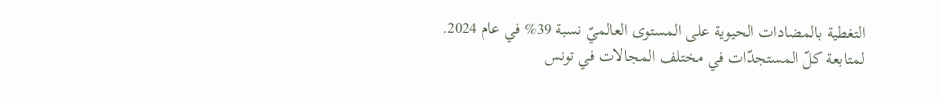التغطية بالمضادات الحيوية على المستوى العالميّ نسبة 39% في عام 2024.
لمتابعة كلّ المستجدّات في مختلف المجالات في تونس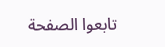تابعوا الصفحة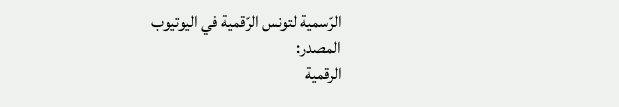الرّسمية لتونس الرّقمية في اليوتيوب
المصدر:
الرقمية